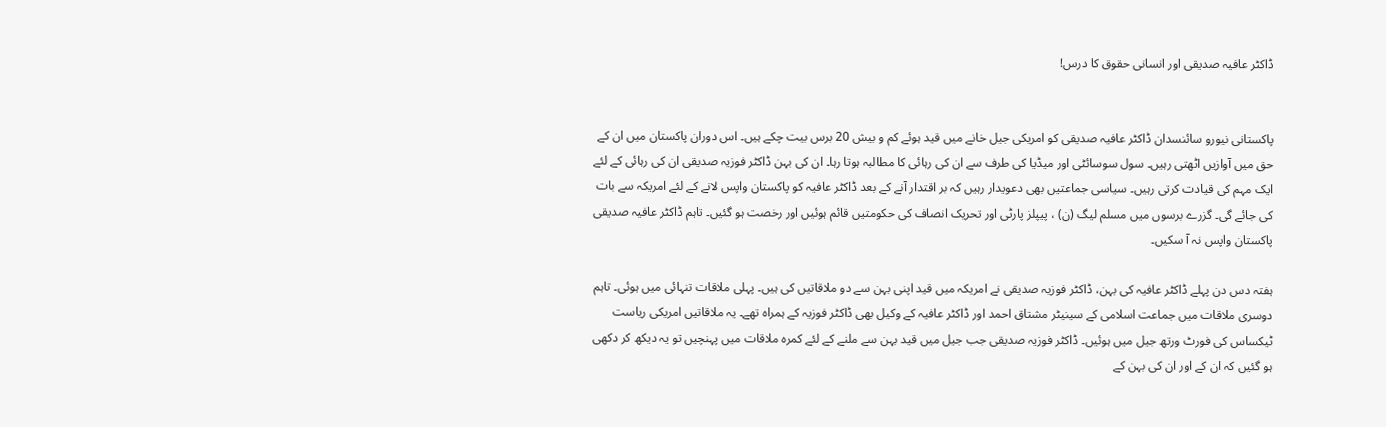ڈاکٹر عافیہ صدیقی اور انسانی حقوق کا درس!


پاکستانی نیورو سائنسدان ڈاکٹر عافیہ صدیقی کو امریکی جیل خانے میں قید ہوئے کم و بیش 20 برس بیت چکے ہیں۔ اس دوران پاکستان میں ان کے حق میں آوازیں اٹھتی رہیں۔ سول سوسائٹی اور میڈیا کی طرف سے ان کی رہائی کا مطالبہ ہوتا رہا۔ ان کی بہن ڈاکٹر فوزیہ صدیقی ان کی رہائی کے لئے ایک مہم کی قیادت کرتی رہیں۔ سیاسی جماعتیں بھی دعویدار رہیں کہ بر اقتدار آنے کے بعد ڈاکٹر عافیہ کو پاکستان واپس لانے کے لئے امریکہ سے بات کی جائے گی۔ گزرے برسوں میں مسلم لیگ (ن) ، پیپلز پارٹی اور تحریک انصاف کی حکومتیں قائم ہوئیں اور رخصت ہو گئیں۔ تاہم ڈاکٹر عافیہ صدیقی پاکستان واپس نہ آ سکیں۔

ہفتہ دس دن پہلے ڈاکٹر عافیہ کی بہن، ڈاکٹر فوزیہ صدیقی نے امریکہ میں قید اپنی بہن سے دو ملاقاتیں کی ہیں۔ پہلی ملاقات تنہائی میں ہوئی۔ تاہم دوسری ملاقات میں جماعت اسلامی کے سینیٹر مشتاق احمد اور ڈاکٹر عافیہ کے وکیل بھی ڈاکٹر فوزیہ کے ہمراہ تھے۔ یہ ملاقاتیں امریکی ریاست ٹیکساس کی فورٹ ورتھ جیل میں ہوئیں۔ ڈاکٹر فوزیہ صدیقی جب جیل میں قید بہن سے ملنے کے لئے کمرہ ملاقات میں پہنچیں تو یہ دیکھ کر دکھی ہو گئیں کہ ان کے اور ان کی بہن کے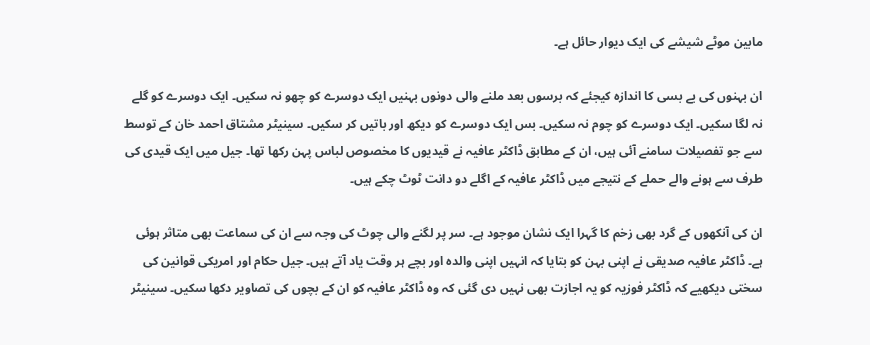مابین موٹے شیشے کی ایک دیوار حائل ہے۔

ان بہنوں کی بے بسی کا اندازہ کیجئے کہ برسوں بعد ملنے والی دونوں بہنیں ایک دوسرے کو چھو نہ سکیں۔ ایک دوسرے کو گلے نہ لگا سکیں۔ ایک دوسرے کو چوم نہ سکیں۔ بس ایک دوسرے کو دیکھ اور باتیں کر سکیں۔ سینیٹر مشتاق احمد خان کے توسط سے جو تفصیلات سامنے آئی ہیں، ان کے مطابق ڈاکٹر عافیہ نے قیدیوں کا مخصوص لباس پہن رکھا تھا۔ جیل میں ایک قیدی کی طرف سے ہونے والے حملے کے نتیجے میں ڈاکٹر عافیہ کے اگلے دو دانت ٹوٹ چکے ہیں۔

ان کی آنکھوں کے گرد بھی زخم کا گہرا ایک نشان موجود ہے۔ سر پر لگنے والی چوٹ کی وجہ سے ان کی سماعت بھی متاثر ہوئی ہے۔ ڈاکٹر عافیہ صدیقی نے اپنی بہن کو بتایا کہ انہیں اپنی والدہ اور بچے ہر وقت یاد آتے ہیں۔ جیل حکام اور امریکی قوانین کی سختی دیکھیے کہ ڈاکٹر فوزیہ کو یہ اجازت بھی نہیں دی گئی کہ وہ ڈاکٹر عافیہ کو ان کے بچوں کی تصاویر دکھا سکیں۔ سینیٹر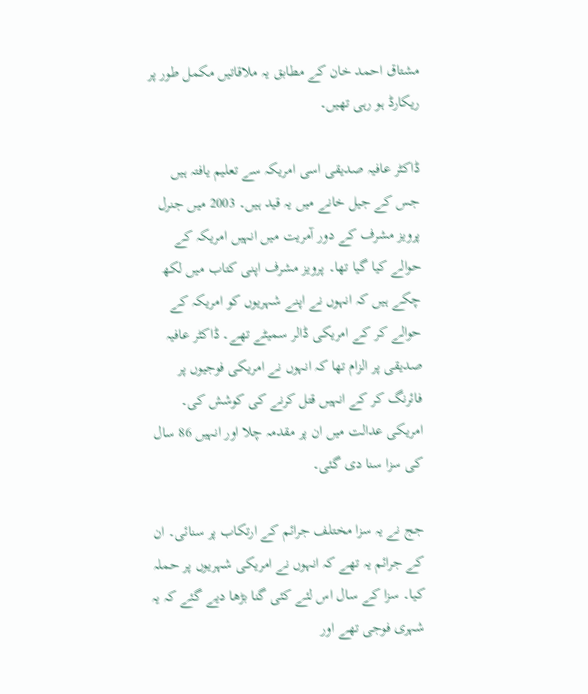مشتاق احمد خان کے مطابق یہ ملاقاتیں مکمل طور پر ریکارڈ ہو رہی تھیں۔

ڈاکٹر عافیہ صدیقی اسی امریکہ سے تعلیم یافتہ ہیں جس کے جیل خانے میں یہ قید ہیں۔ 2003 میں جنرل پرویز مشرف کے دور آمریت میں انہیں امریکہ کے حوالے کیا گیا تھا۔ پرویز مشرف اپنی کتاب میں لکھ چکے ہیں کہ انہوں نے اپنے شہریوں کو امریکہ کے حوالے کر کے امریکی ڈالر سمیٹے تھے۔ ڈاکٹر عافیہ صدیقی پر الزام تھا کہ انہوں نے امریکی فوجیوں پر فائرنگ کر کے انہیں قتل کرنے کی کوشش کی۔ امریکی عدالت میں ان پر مقدمہ چلا اور انہیں 86 سال کی سزا سنا دی گئی۔

جج نے یہ سزا مختلف جرائم کے ارتکاب پر سنائی۔ ان کے جرائم یہ تھے کہ انہوں نے امریکی شہریوں پر حملہ کیا۔ سزا کے سال اس لئے کئی گنا بڑھا دیے گئے کہ یہ شہری فوجی تھے اور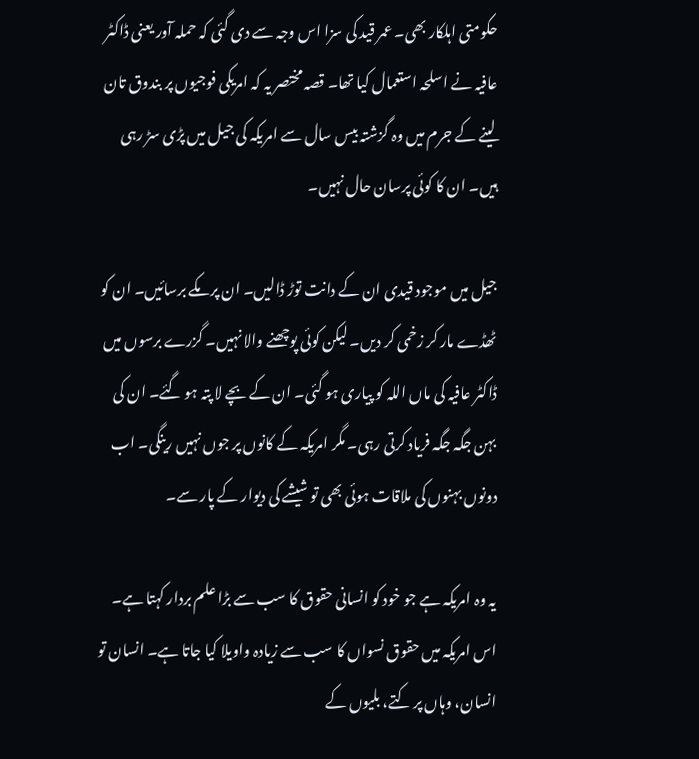حکومتی اہلکار بھی۔ عمر قید کی سزا اس وجہ سے دی گئی کہ حملہ آور یعنی ڈاکٹر عافیہ نے اسلحہ استعمال کیا تھا۔ قصہ مختصر یہ کہ امریکی فوجیوں پر بندوق تان لینے کے جرم میں وہ گزشتہ بیس سال سے امریکہ کی جیل میں پڑی سڑ رہی ہیں۔ ان کا کوئی پرسان حال نہیں۔

جیل میں موجود قیدی ان کے دانت توڑ ڈالیں۔ ان پر مکے برسائیں۔ ان کو ٹھڈے مار کر زخمی کر دیں۔ لیکن کوئی پوچھنے والا نہیں۔ گزرے برسوں میں ڈاکٹر عافیہ کی ماں اللہ کو پیاری ہو گئی۔ ان کے بچے لا پتہ ہو گئے۔ ان کی بہن جگہ جگہ فریاد کرتی رہی۔ مگر امریکہ کے کانوں پر جوں نہیں رینگی۔ اب دونوں بہنوں کی ملاقات ہوئی بھی تو شیشے کی دیوار کے پار سے۔

یہ وہ امریکہ ہے جو خود کو انسانی حقوق کا سب سے بڑا علم بردار کہتا ہے۔ اس امریکہ میں حقوق نسواں کا سب سے زیادہ واویلا کیا جاتا ہے۔ انسان تو انسان، وہاں پر کتے، بلیوں کے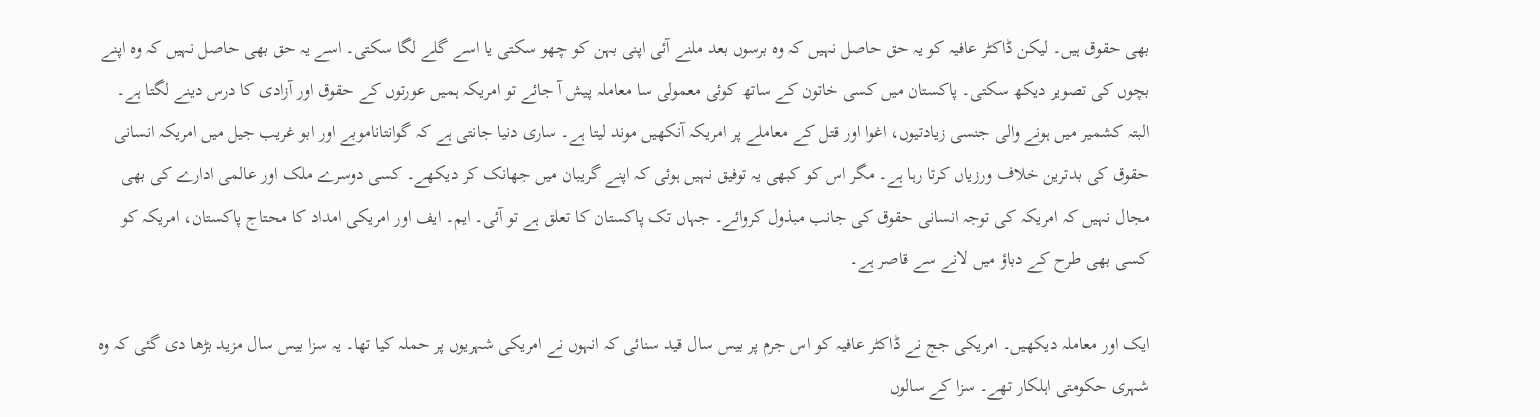بھی حقوق ہیں۔ لیکن ڈاکٹر عافیہ کو یہ حق حاصل نہیں کہ وہ برسوں بعد ملنے آئی اپنی بہن کو چھو سکتی یا اسے گلے لگا سکتی۔ اسے یہ حق بھی حاصل نہیں کہ وہ اپنے بچوں کی تصویر دیکھ سکتی۔ پاکستان میں کسی خاتون کے ساتھ کوئی معمولی سا معاملہ پیش آ جائے تو امریکہ ہمیں عورتوں کے حقوق اور آزادی کا درس دینے لگتا ہے۔ البتہ کشمیر میں ہونے والی جنسی زیادتیوں، اغوا اور قتل کے معاملے پر امریکہ آنکھیں موند لیتا ہے۔ ساری دنیا جانتی ہے کہ گوانتاناموبے اور ابو غریب جیل میں امریکہ انسانی حقوق کی بدترین خلاف ورزیاں کرتا رہا ہے۔ مگر اس کو کبھی یہ توفیق نہیں ہوئی کہ اپنے گریبان میں جھانک کر دیکھے۔ کسی دوسرے ملک اور عالمی ادارے کی بھی مجال نہیں کہ امریکہ کی توجہ انسانی حقوق کی جانب مبذول کروائے۔ جہاں تک پاکستان کا تعلق ہے تو آئی۔ ایم۔ ایف اور امریکی امداد کا محتاج پاکستان، امریکہ کو کسی بھی طرح کے دباؤ میں لانے سے قاصر ہے۔

ایک اور معاملہ دیکھیں۔ امریکی جج نے ڈاکٹر عافیہ کو اس جرم پر بیس سال قید سنائی کہ انہوں نے امریکی شہریوں پر حملہ کیا تھا۔ یہ سزا بیس سال مزید بڑھا دی گئی کہ وہ شہری حکومتی اہلکار تھے۔ سزا کے سالوں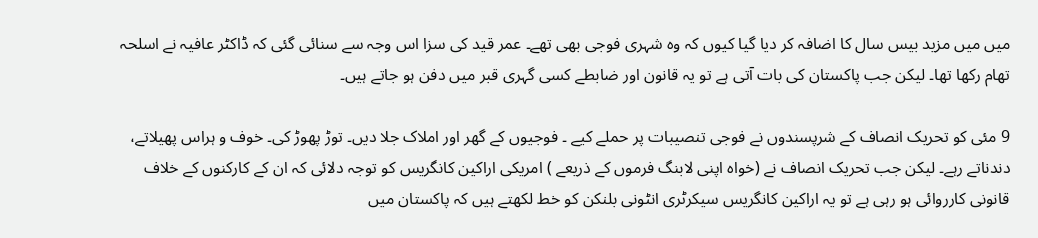میں میں مزید بیس سال کا اضافہ کر دیا گیا کیوں کہ وہ شہری فوجی بھی تھے۔ عمر قید کی سزا اس وجہ سے سنائی گئی کہ ڈاکٹر عافیہ نے اسلحہ تھام رکھا تھا۔ لیکن جب پاکستان کی بات آتی ہے تو یہ قانون اور ضابطے کسی گہری قبر میں دفن ہو جاتے ہیں۔

9 مئی کو تحریک انصاف کے شرپسندوں نے فوجی تنصیبات پر حملے کیے ۔ فوجیوں کے گھر اور املاک جلا دیں۔ توڑ پھوڑ کی۔ خوف و ہراس پھیلاتے، دندناتے رہے۔ لیکن جب تحریک انصاف نے (خواہ اپنی لابنگ فرموں کے ذریعے ) امریکی اراکین کانگریس کو توجہ دلائی کہ ان کے کارکنوں کے خلاف قانونی کارروائی ہو رہی ہے تو یہ اراکین کانگریس سیکرٹری انٹونی بلنکن کو خط لکھتے ہیں کہ پاکستان میں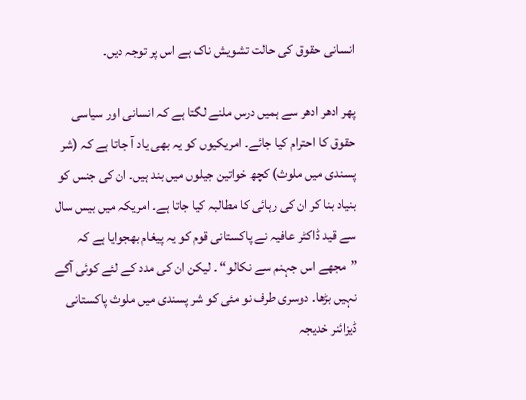انسانی حقوق کی حالت تشویش ناک ہے اس پر توجہ دیں۔

پھر ادھر ادھر سے ہمیں درس ملنے لگتا ہے کہ انسانی اور سیاسی حقوق کا احترام کیا جائے۔ امریکیوں کو یہ بھی یاد آ جاتا ہے کہ (شر پسندی میں ملوث) کچھ خواتین جیلوں میں بند ہیں۔ ان کی جنس کو بنیاد بنا کر ان کی رہائی کا مطالبہ کیا جاتا ہے۔ امریکہ میں بیس سال سے قید ڈاکٹر عافیہ نے پاکستانی قوم کو یہ پیغام بھجوایا ہے کہ ”مجھے اس جہنم سے نکالو“ ۔ لیکن ان کی مدد کے لئے کوئی آگے نہیں بڑھا۔ دوسری طرف نو مئی کو شر پسندی میں ملوث پاکستانی ڈیزائنر خدیجہ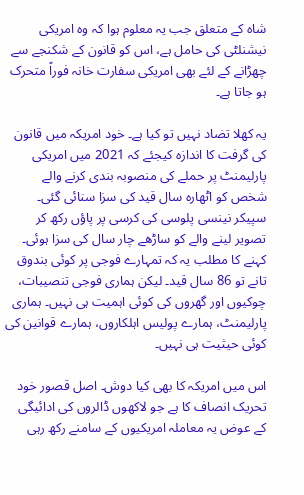شاہ کے متعلق جب یہ معلوم ہوا کہ وہ امریکی نیشنلٹی کی حامل ہے، اس کو قانون کے شکنجے سے چھڑانے کے لئے بھی امریکی سفارت خانہ فوراً متحرک ہو جاتا ہے۔

یہ کھلا تضاد نہیں تو کیا ہے۔ خود امریکہ میں قانون کی گرفت کا اندازہ کیجئے کہ 2021 میں امریکی پارلیمنٹ پر حملے کی منصوبہ بندی کرنے والے شخص کو اٹھارہ سال قید کی سزا سنائی گئی۔ سپیکر نینسی پلوسی کی کرسی پر پاؤں رکھ کر تصویر لینے والے کو ساڑھے چار سال کی سزا ہوئی۔ کہنے کا مطلب یہ کہ تمہارے فوجی پر کوئی بندوق تانے تو 86 سال قید۔ لیکن ہماری فوجی تنصیبات، چوکیوں اور گھروں کی کوئی اہمیت ہی نہیں۔ ہماری پارلیمنٹ، ہمارے پولیس اہلکاروں، ہمارے قوانین کی کوئی حیثیت ہی نہیں۔

اس میں امریکہ کا بھی کیا دوش۔ اصل قصور خود تحریک انصاف کا ہے جو لاکھوں ڈالروں کی ادائیگی کے عوض یہ معاملہ امریکیوں کے سامنے رکھ رہی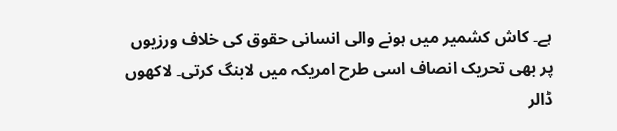ہے۔ کاش کشمیر میں ہونے والی انسانی حقوق کی خلاف ورزیوں پر بھی تحریک انصاف اسی طرح امریکہ میں لابنگ کرتی۔ لاکھوں ڈالر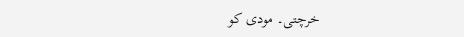خرچتی۔ مودی کو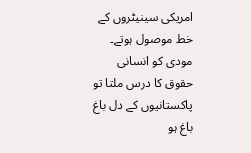امریکی سینیٹروں کے خط موصول ہوتے۔ مودی کو انسانی حقوق کا درس ملتا تو پاکستانیوں کے دل باغ باغ ہو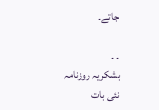جاتے۔

۔ ۔
بشکریہ روزنامہ نئی بات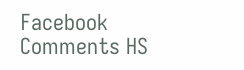Facebook Comments HS